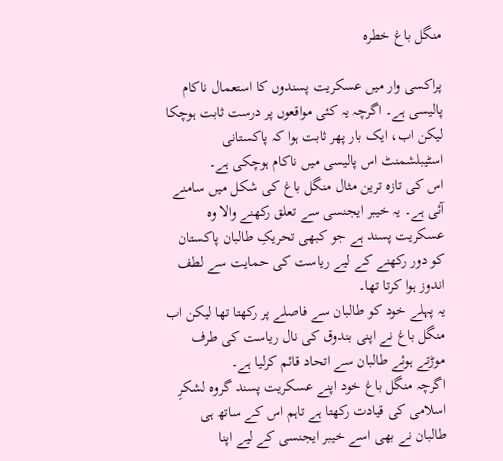منگل باغ خطرہ

پراکسی وار میں عسکریت پسندوں کا استعمال ناکام پالیسی ہے۔ اگرچہ یہ کئی مواقعوں پر درست ثابت ہوچکا لیکن اب، ایک بار پھر ثابت ہوا کہ پاکستانی اسٹیبلشمنٹ اس پالیسی میں ناکام ہوچکی ہے۔
اس کی تازہ ترین مثال منگل باغ کی شکل میں سامنے آئی ہے۔ یہ خیبر ایجنسی سے تعلق رکھنے والا وہ عسکریت پسند ہے جو کبھی تحریکِ طالبان پاکستان کو دور رکھنے کے لیے ریاست کی حمایت سے لطف اندوز ہوا کرتا تھا۔
یہ پہلے خود کو طالبان سے فاصلے پر رکھتا تھا لیکن اب منگل باغ نے اپنی بندوق کی نال ریاست کی طرف موڑتے ہوئے طالبان سے اتحاد قائم کرلیا ہے۔
اگرچہ منگل باغ خود اپنے عسکریت پسند گروہ لشکرِ اسلامی کی قیادت رکھتا ہے تاہم اس کے ساتھ ہی طالبان نے بھی اسے خیبر ایجنسی کے لیے اپنا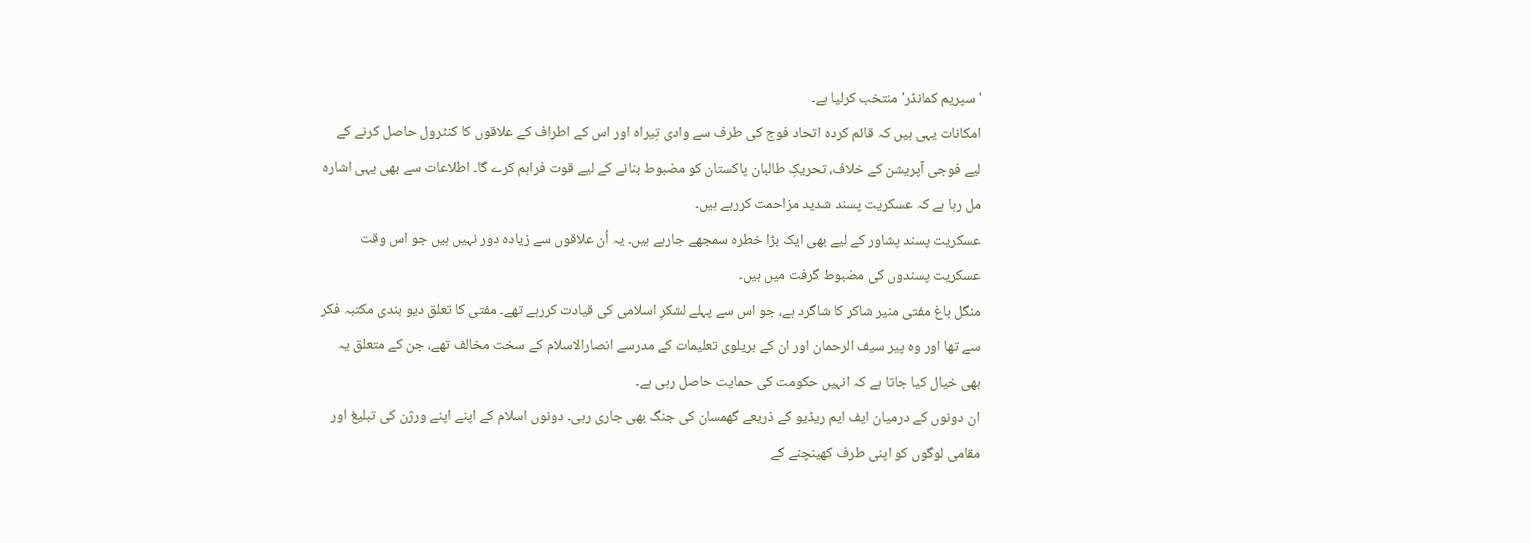'سپریم کمانڈر' منتخب کرلیا ہے۔
امکانات یہی ہیں کہ قائم کردہ اتحاد فوج کی طرف سے وادی تِیراہ اور اس کے اطراف کے علاقوں کا کنٹرول حاصل کرنے کے لیے فوجی آپریشن کے خلاف، تحریکِ طالبان پاکستان کو مضبوط بنانے کے لیے قوت فراہم کرے گا۔ اطلاعات سے بھی یہی اشارہ مل رہا ہے کہ عسکریت پسند شدید مزاحمت کررہے ہیں۔
عسکریت پسند پشاور کے لیے بھی ایک بڑا خطرہ سمجھے جارہے ہیں۔ یہ اُن علاقوں سے زیادہ دور نہیں ہیں جو اس وقت عسکریت پسندوں کی مضبوط گرفت میں ہیں۔
منگل باغ مفتی منیر شاکر کا شاگرد ہے، جو اس سے پہلے لشکرِ اسلامی کی قیادت کررہے تھے۔ مفتی کا تعلق دیو بندی مکتبہ فکر سے تھا اور وہ پیر سیف الرحمان اور ان کے بریلوی تعلیمات کے مدرسے انصارالاسلام کے سخت مخالف تھے، جن کے متعلق یہ بھی خیال کیا جاتا ہے کہ انہیں حکومت کی حمایت حاصل رہی ہے۔
ان دونوں کے درمیان ایف ایم ریڈیو کے ذریعے گھمسان کی جنگ بھی جاری رہی۔ دونوں اسلام کے اپنے اپنے ورژن کی تبلیغ اور مقامی لوگوں کو اپنی طرف کھینچنے کے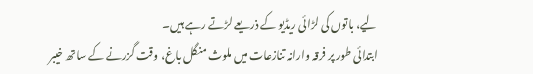لیے، باتوں کی لڑائی ریڈیو کے ذریعے لڑتے رہے ہیں۔
ابتدائی طور پر فرقہ وارانہ تنازعات میں ملوث منگل باغ، وقت گزرنے کے ساتھ خیبر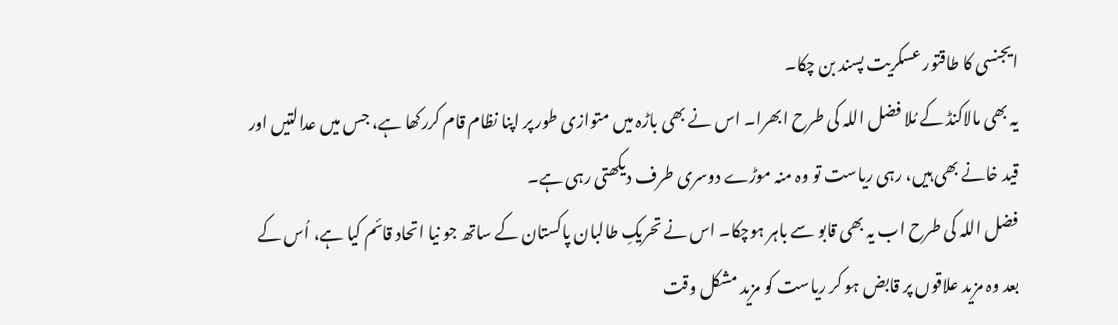ایجنسی کا طاقتور عسکریت پسند بن چکا۔
یہ بھی مالاکنڈ کے مُلا فضل اللہ کی طرح ابھرا۔ اس نے بھی باڑہ میں متوازی طور پر اپنا نظام قام کررکھا ہے، جس میں عدالتیں اور قید خانے بھی ہیں، رہی ریاست تو وہ منہ موڑے دوسری طرف دیکھتی رہی ہے۔
فضل اللہ کی طرح اب یہ بھی قابو سے باہر ہوچکا۔ اس نے تحریکِ طالبان پاکستان کے ساتھ جو نیا اتحاد قائم کیا ہے، اُس کے بعد وہ مزید علاقوں پر قابض ہو کر ریاست کو مزید مشکل وقت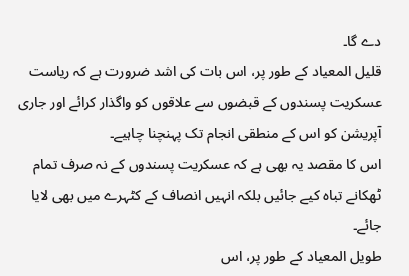دے گا۔
قلیل المعیاد کے طور پر، اس بات کی اشد ضرورت ہے کہ ریاست عسکریت پسندوں کے قبضوں سے علاقوں کو واگذار کرائے اور جاری آپریشن کو اس کے منطقی انجام تک پہنچنا چاہیے۔
اس کا مقصد یہ بھی ہے کہ عسکریت پسندوں کے نہ صرف تمام ٹھکانے تباہ کیے جائیں بلکہ انہیں انصاف کے کٹہرے میں بھی لایا جائے۔
طویل المعیاد کے طور پر، اس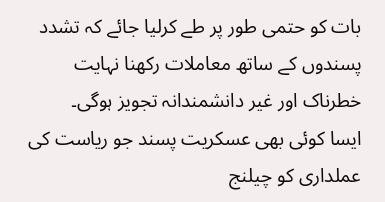بات کو حتمی طور پر طے کرلیا جائے کہ تشدد پسندوں کے ساتھ معاملات رکھنا نہایت خطرناک اور غیر دانشمندانہ تجویز ہوگی۔
ایسا کوئی بھی عسکریت پسند جو ریاست کی عملداری کو چیلنج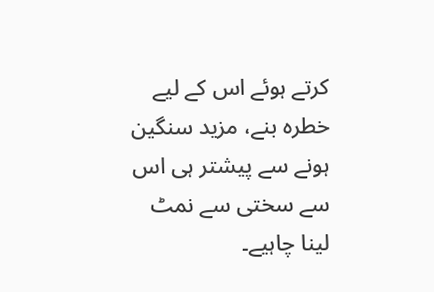کرتے ہوئے اس کے لیے خطرہ بنے، مزید سنگین ہونے سے پیشتر ہی اس سے سختی سے نمٹ لینا چاہیے۔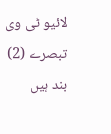لائیو ٹی وی
تبصرے (2) بند ہیں